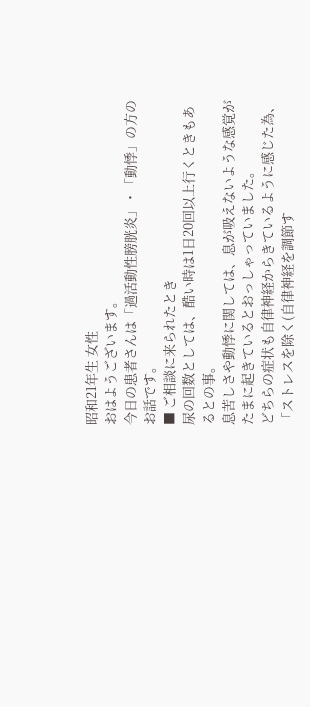昭和21年生 女性
おはようございます。
今日の患者さんは「過活動性膀胱炎」・「動悸」の方のお話です。
■ ご相談に来られたとき
尿の回数としては、酷い時は1日20回以上行くときもあるとの事。
息苦しさや動悸に関しては、息が吸えないような感覚がたまに起きているとおっしゃっていました。
どちらの症状も自律神経からきているように感じた為、「ストレスを除く(自律神経を調節す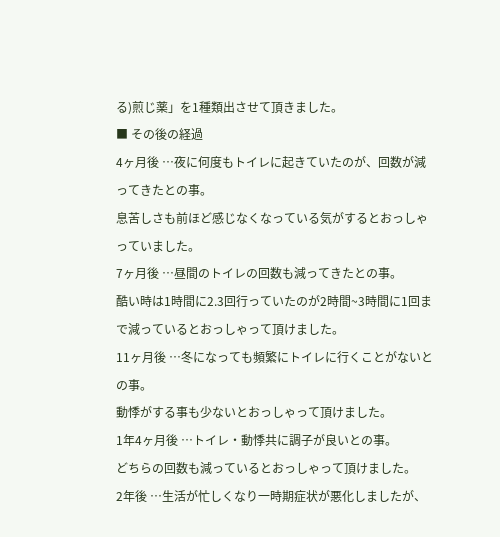る)煎じ薬」を1種類出させて頂きました。
■ その後の経過
4ヶ月後 …夜に何度もトイレに起きていたのが、回数が減ってきたとの事。
息苦しさも前ほど感じなくなっている気がするとおっしゃっていました。
7ヶ月後 …昼間のトイレの回数も減ってきたとの事。
酷い時は1時間に2.3回行っていたのが2時間~3時間に1回まで減っているとおっしゃって頂けました。
11ヶ月後 …冬になっても頻繁にトイレに行くことがないとの事。
動悸がする事も少ないとおっしゃって頂けました。
1年4ヶ月後 …トイレ・動悸共に調子が良いとの事。
どちらの回数も減っているとおっしゃって頂けました。
2年後 …生活が忙しくなり一時期症状が悪化しましたが、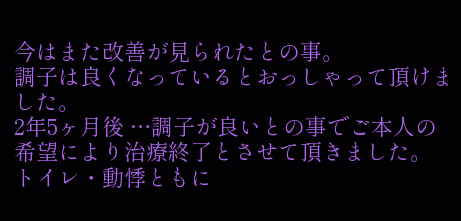今はまた改善が見られたとの事。
調子は良くなっているとおっしゃって頂けました。
2年5ヶ月後 …調子が良いとの事でご本人の希望により治療終了とさせて頂きました。
トイレ・動悸ともに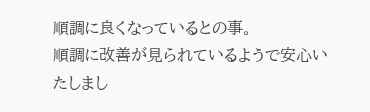順調に良くなっているとの事。
順調に改善が見られているようで安心いたしまし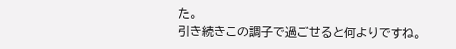た。
引き続きこの調子で過ごせると何よりですね。